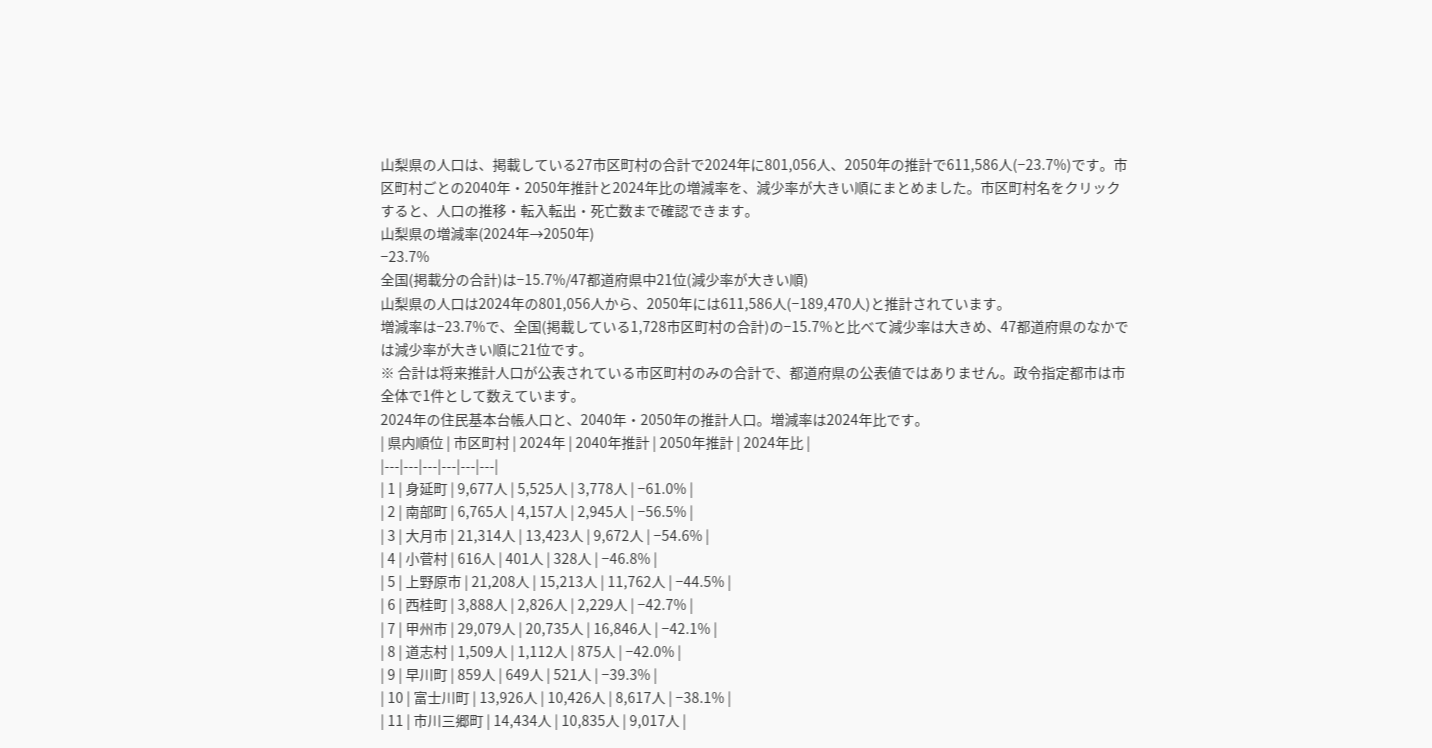山梨県の人口は、掲載している27市区町村の合計で2024年に801,056人、2050年の推計で611,586人(−23.7%)です。市区町村ごとの2040年・2050年推計と2024年比の増減率を、減少率が大きい順にまとめました。市区町村名をクリックすると、人口の推移・転入転出・死亡数まで確認できます。
山梨県の増減率(2024年→2050年)
−23.7%
全国(掲載分の合計)は−15.7%/47都道府県中21位(減少率が大きい順)
山梨県の人口は2024年の801,056人から、2050年には611,586人(−189,470人)と推計されています。
増減率は−23.7%で、全国(掲載している1,728市区町村の合計)の−15.7%と比べて減少率は大きめ、47都道府県のなかでは減少率が大きい順に21位です。
※ 合計は将来推計人口が公表されている市区町村のみの合計で、都道府県の公表値ではありません。政令指定都市は市全体で1件として数えています。
2024年の住民基本台帳人口と、2040年・2050年の推計人口。増減率は2024年比です。
| 県内順位 | 市区町村 | 2024年 | 2040年推計 | 2050年推計 | 2024年比 |
|---|---|---|---|---|---|
| 1 | 身延町 | 9,677人 | 5,525人 | 3,778人 | −61.0% |
| 2 | 南部町 | 6,765人 | 4,157人 | 2,945人 | −56.5% |
| 3 | 大月市 | 21,314人 | 13,423人 | 9,672人 | −54.6% |
| 4 | 小菅村 | 616人 | 401人 | 328人 | −46.8% |
| 5 | 上野原市 | 21,208人 | 15,213人 | 11,762人 | −44.5% |
| 6 | 西桂町 | 3,888人 | 2,826人 | 2,229人 | −42.7% |
| 7 | 甲州市 | 29,079人 | 20,735人 | 16,846人 | −42.1% |
| 8 | 道志村 | 1,509人 | 1,112人 | 875人 | −42.0% |
| 9 | 早川町 | 859人 | 649人 | 521人 | −39.3% |
| 10 | 富士川町 | 13,926人 | 10,426人 | 8,617人 | −38.1% |
| 11 | 市川三郷町 | 14,434人 | 10,835人 | 9,017人 |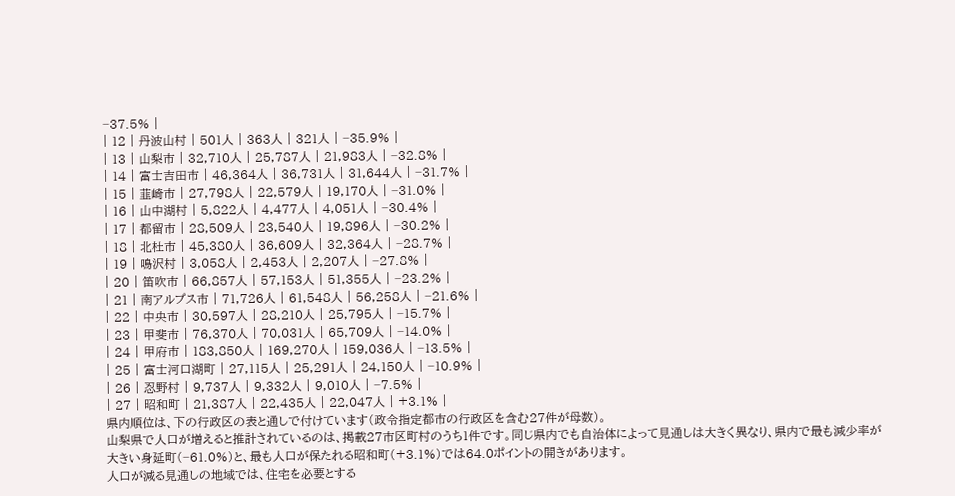−37.5% |
| 12 | 丹波山村 | 501人 | 363人 | 321人 | −35.9% |
| 13 | 山梨市 | 32,710人 | 25,787人 | 21,983人 | −32.8% |
| 14 | 富士吉田市 | 46,364人 | 36,731人 | 31,644人 | −31.7% |
| 15 | 韮崎市 | 27,798人 | 22,579人 | 19,170人 | −31.0% |
| 16 | 山中湖村 | 5,822人 | 4,477人 | 4,051人 | −30.4% |
| 17 | 都留市 | 28,509人 | 23,540人 | 19,896人 | −30.2% |
| 18 | 北杜市 | 45,380人 | 36,609人 | 32,364人 | −28.7% |
| 19 | 鳴沢村 | 3,058人 | 2,453人 | 2,207人 | −27.8% |
| 20 | 笛吹市 | 66,857人 | 57,153人 | 51,355人 | −23.2% |
| 21 | 南アルプス市 | 71,726人 | 61,548人 | 56,258人 | −21.6% |
| 22 | 中央市 | 30,597人 | 28,210人 | 25,795人 | −15.7% |
| 23 | 甲斐市 | 76,370人 | 70,031人 | 65,709人 | −14.0% |
| 24 | 甲府市 | 183,850人 | 169,270人 | 159,036人 | −13.5% |
| 25 | 富士河口湖町 | 27,115人 | 25,291人 | 24,150人 | −10.9% |
| 26 | 忍野村 | 9,737人 | 9,332人 | 9,010人 | −7.5% |
| 27 | 昭和町 | 21,387人 | 22,435人 | 22,047人 | +3.1% |
県内順位は、下の行政区の表と通しで付けています(政令指定都市の行政区を含む27件が母数)。
山梨県で人口が増えると推計されているのは、掲載27市区町村のうち1件です。同じ県内でも自治体によって見通しは大きく異なり、県内で最も減少率が大きい身延町(−61.0%)と、最も人口が保たれる昭和町(+3.1%)では64.0ポイントの開きがあります。
人口が減る見通しの地域では、住宅を必要とする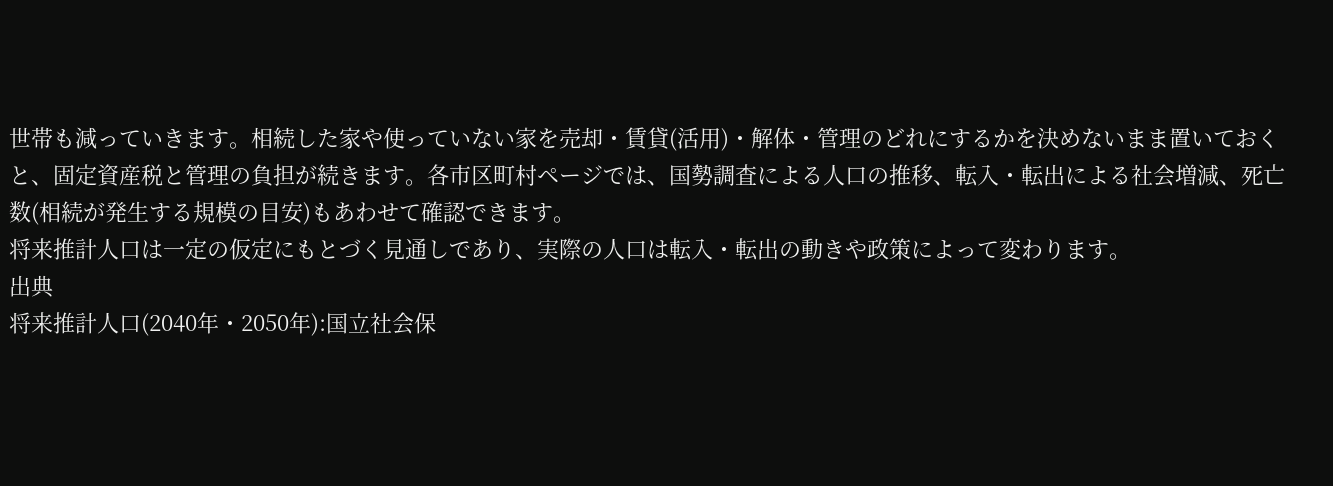世帯も減っていきます。相続した家や使っていない家を売却・賃貸(活用)・解体・管理のどれにするかを決めないまま置いておくと、固定資産税と管理の負担が続きます。各市区町村ページでは、国勢調査による人口の推移、転入・転出による社会増減、死亡数(相続が発生する規模の目安)もあわせて確認できます。
将来推計人口は一定の仮定にもとづく見通しであり、実際の人口は転入・転出の動きや政策によって変わります。
出典
将来推計人口(2040年・2050年):国立社会保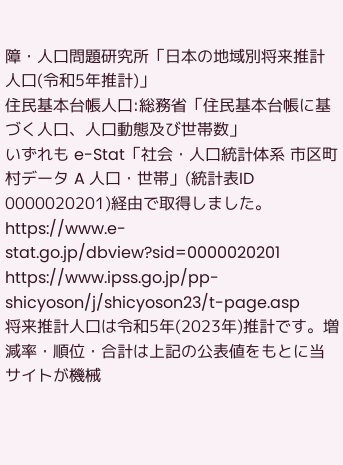障・人口問題研究所「日本の地域別将来推計人口(令和5年推計)」
住民基本台帳人口:総務省「住民基本台帳に基づく人口、人口動態及び世帯数」
いずれも e-Stat「社会・人口統計体系 市区町村データ A 人口・世帯」(統計表ID 0000020201)経由で取得しました。
https://www.e-stat.go.jp/dbview?sid=0000020201
https://www.ipss.go.jp/pp-shicyoson/j/shicyoson23/t-page.asp
将来推計人口は令和5年(2023年)推計です。増減率・順位・合計は上記の公表値をもとに当サイトが機械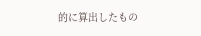的に算出したもの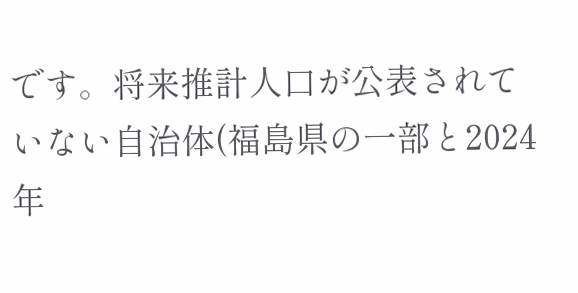です。将来推計人口が公表されていない自治体(福島県の一部と2024年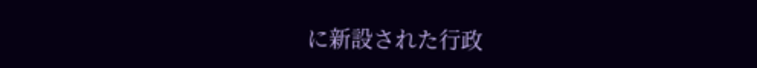に新設された行政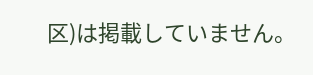区)は掲載していません。